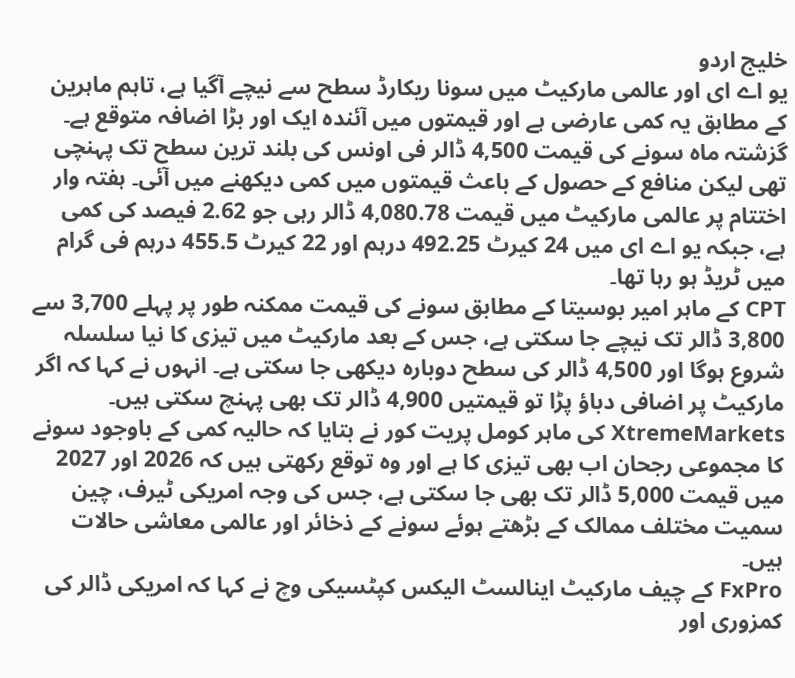خلیج اردو
یو اے ای اور عالمی مارکیٹ میں سونا ریکارڈ سطح سے نیچے آگیا ہے، تاہم ماہرین کے مطابق یہ کمی عارضی ہے اور قیمتوں میں آئندہ ایک اور بڑا اضافہ متوقع ہے۔ گزشتہ ماہ سونے کی قیمت 4,500 ڈالر فی اونس کی بلند ترین سطح تک پہنچی تھی لیکن منافع کے حصول کے باعث قیمتوں میں کمی دیکھنے میں آئی۔ ہفتہ وار اختتام پر عالمی مارکیٹ میں قیمت 4,080.78 ڈالر رہی جو 2.62 فیصد کی کمی ہے، جبکہ یو اے ای میں 24 کیرٹ 492.25 درہم اور 22 کیرٹ 455.5 درہم فی گرام میں ٹریڈ ہو رہا تھا۔
CPT کے ماہر امیر بوسیتا کے مطابق سونے کی قیمت ممکنہ طور پر پہلے 3,700 سے 3,800 ڈالر تک نیچے جا سکتی ہے، جس کے بعد مارکیٹ میں تیزی کا نیا سلسلہ شروع ہوگا اور 4,500 ڈالر کی سطح دوبارہ دیکھی جا سکتی ہے۔ انہوں نے کہا کہ اگر مارکیٹ پر اضافی دباؤ پڑا تو قیمتیں 4,900 ڈالر تک بھی پہنچ سکتی ہیں۔
XtremeMarkets کی ماہر کومل پریت کور نے بتایا کہ حالیہ کمی کے باوجود سونے کا مجموعی رجحان اب بھی تیزی کا ہے اور وہ توقع رکھتی ہیں کہ 2026 اور 2027 میں قیمت 5,000 ڈالر تک بھی جا سکتی ہے، جس کی وجہ امریکی ٹیرف، چین سمیت مختلف ممالک کے بڑھتے ہوئے سونے کے ذخائر اور عالمی معاشی حالات ہیں۔
FxPro کے چیف مارکیٹ اینالسٹ الیکس کپٹسیکی وچ نے کہا کہ امریکی ڈالر کی کمزوری اور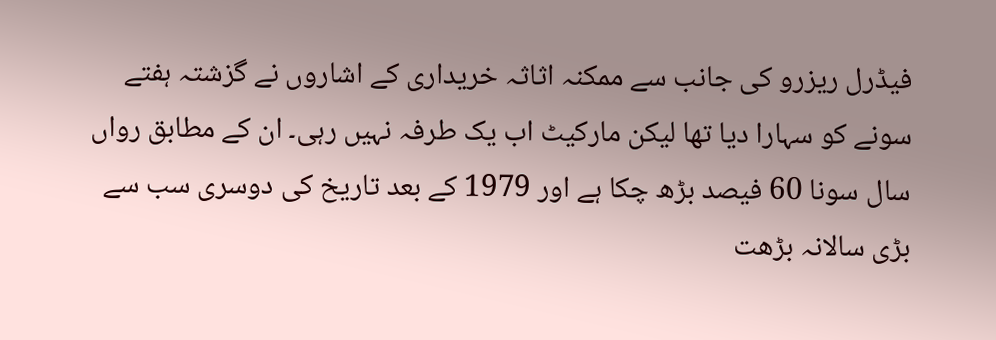فیڈرل ریزرو کی جانب سے ممکنہ اثاثہ خریداری کے اشاروں نے گزشتہ ہفتے سونے کو سہارا دیا تھا لیکن مارکیٹ اب یک طرفہ نہیں رہی۔ ان کے مطابق رواں سال سونا 60 فیصد بڑھ چکا ہے اور 1979 کے بعد تاریخ کی دوسری سب سے بڑی سالانہ بڑھت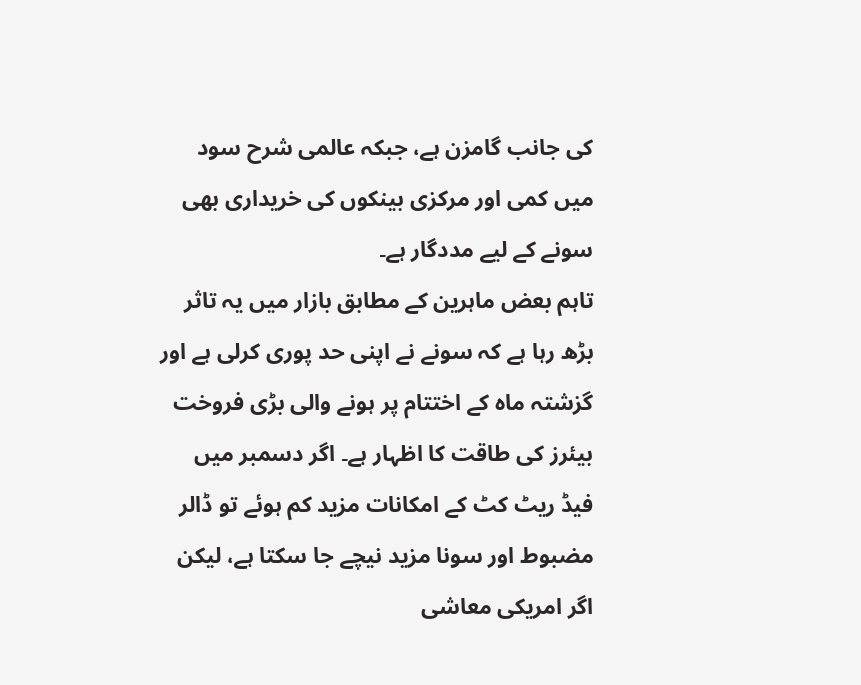کی جانب گامزن ہے، جبکہ عالمی شرح سود میں کمی اور مرکزی بینکوں کی خریداری بھی سونے کے لیے مددگار ہے۔
تاہم بعض ماہرین کے مطابق بازار میں یہ تاثر بڑھ رہا ہے کہ سونے نے اپنی حد پوری کرلی ہے اور گزشتہ ماہ کے اختتام پر ہونے والی بڑی فروخت بیئرز کی طاقت کا اظہار ہے۔ اگر دسمبر میں فیڈ ریٹ کٹ کے امکانات مزید کم ہوئے تو ڈالر مضبوط اور سونا مزید نیچے جا سکتا ہے، لیکن اگر امریکی معاشی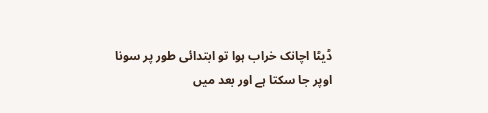ڈیٹا اچانک خراب ہوا تو ابتدائی طور پر سونا اوپر جا سکتا ہے اور بعد میں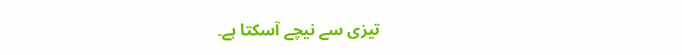تیزی سے نیچے آسکتا ہے۔